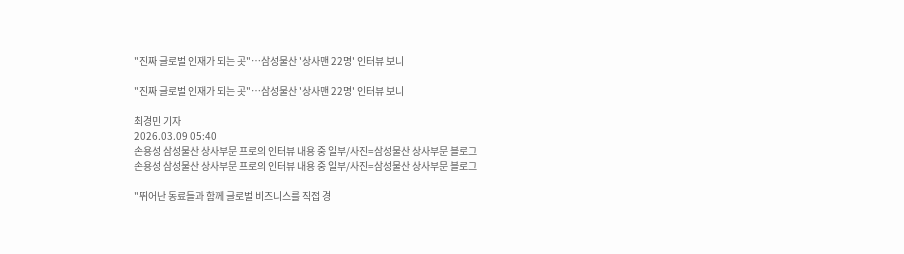"진짜 글로벌 인재가 되는 곳"…삼성물산 '상사맨 22명' 인터뷰 보니

"진짜 글로벌 인재가 되는 곳"…삼성물산 '상사맨 22명' 인터뷰 보니

최경민 기자
2026.03.09 05:40
손용성 삼성물산 상사부문 프로의 인터뷰 내용 중 일부/사진=삼성물산 상사부문 블로그
손용성 삼성물산 상사부문 프로의 인터뷰 내용 중 일부/사진=삼성물산 상사부문 블로그

"뛰어난 동료들과 함께 글로벌 비즈니스를 직접 경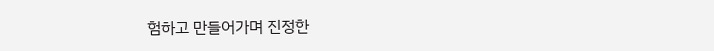험하고 만들어가며 진정한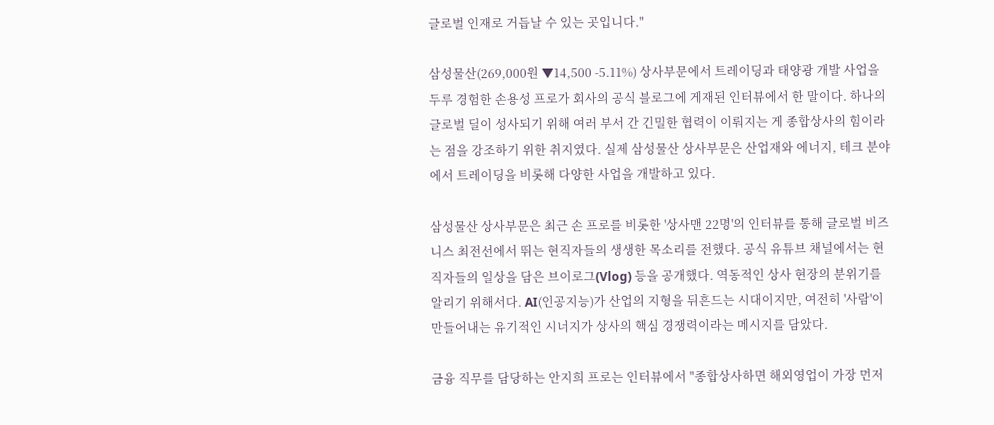글로벌 인재로 거듭날 수 있는 곳입니다."

삼성물산(269,000원 ▼14,500 -5.11%) 상사부문에서 트레이딩과 태양광 개발 사업을 두루 경험한 손용성 프로가 회사의 공식 블로그에 게재된 인터뷰에서 한 말이다. 하나의 글로벌 딜이 성사되기 위해 여러 부서 간 긴밀한 협력이 이뤄지는 게 종합상사의 힘이라는 점을 강조하기 위한 취지였다. 실제 삼성물산 상사부문은 산업재와 에너지, 테크 분야에서 트레이딩을 비롯해 다양한 사업을 개발하고 있다.

삼성물산 상사부문은 최근 손 프로를 비롯한 '상사맨 22명'의 인터뷰를 통해 글로벌 비즈니스 최전선에서 뛰는 현직자들의 생생한 목소리를 전했다. 공식 유튜브 채널에서는 현직자들의 일상을 담은 브이로그(Vlog) 등을 공개했다. 역동적인 상사 현장의 분위기를 알리기 위해서다. AI(인공지능)가 산업의 지형을 뒤흔드는 시대이지만, 여전히 '사람'이 만들어내는 유기적인 시너지가 상사의 핵심 경쟁력이라는 메시지를 담았다.

금융 직무를 담당하는 안지희 프로는 인터뷰에서 "종합상사하면 해외영업이 가장 먼저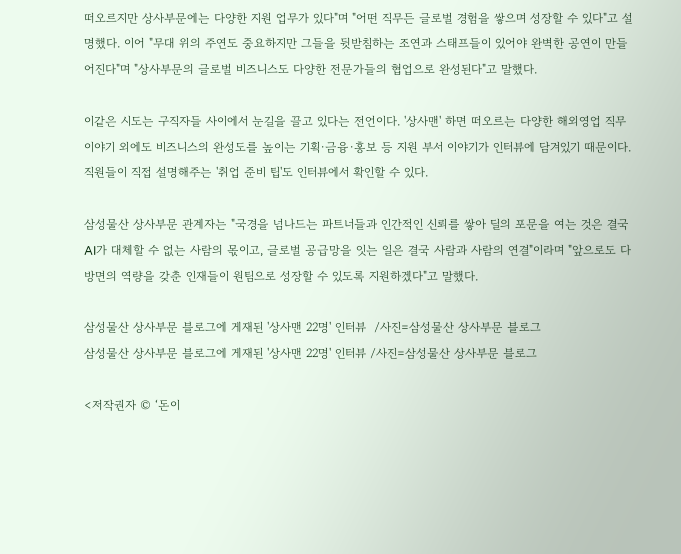떠오르지만 상사부문에는 다양한 지원 업무가 있다"며 "어떤 직무든 글로벌 경험을 쌓으며 성장할 수 있다"고 설명했다. 이어 "무대 위의 주연도 중요하지만 그들을 뒷받침하는 조연과 스태프들이 있어야 완벽한 공연이 만들어진다"며 "상사부문의 글로벌 비즈니스도 다양한 전문가들의 협업으로 완성된다"고 말했다.

이같은 시도는 구직자들 사이에서 눈길을 끌고 있다는 전언이다. '상사맨' 하면 떠오르는 다양한 해외영업 직무 이야기 외에도 비즈니스의 완성도를 높이는 기획·금융·홍보 등 지원 부서 이야기가 인터뷰에 담겨있기 때문이다. 직원들이 직접 설명해주는 '취업 준비 팁'도 인터뷰에서 확인할 수 있다.

삼성물산 상사부문 관계자는 "국경을 넘나드는 파트너들과 인간적인 신뢰를 쌓아 딜의 포문을 여는 것은 결국 AI가 대체할 수 없는 사람의 몫이고, 글로벌 공급망을 잇는 일은 결국 사람과 사람의 연결"이라며 "앞으로도 다방면의 역량을 갖춘 인재들이 원팀으로 성장할 수 있도록 지원하겠다"고 말했다.

삼성물산 상사부문 블로그에 게재된 '상사맨 22명' 인터뷰  /사진=삼성물산 상사부문 블로그
삼성물산 상사부문 블로그에 게재된 '상사맨 22명' 인터뷰 /사진=삼성물산 상사부문 블로그

<저작권자 © ‘돈이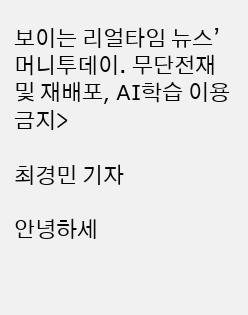보이는 리얼타임 뉴스’ 머니투데이. 무단전재 및 재배포, AI학습 이용 금지>

최경민 기자

안녕하세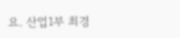요. 산업1부 최경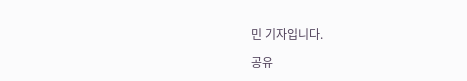민 기자입니다.

공유